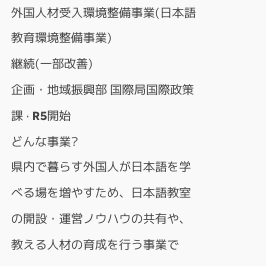外国人材受入環境整備事業(日本語教育環境整備事業)
継続(一部改善)
企画・地域振興部 国際局国際政策課 · R5開始
どんな事業?
県内で暮らす外国人が日本語を学べる場を増やすため、日本語教室の開設・運営ノウハウの共有や、教える人材の育成を行う事業で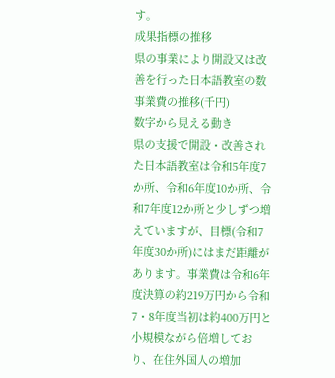す。
成果指標の推移
県の事業により開設又は改善を行った日本語教室の数
事業費の推移(千円)
数字から見える動き
県の支援で開設・改善された日本語教室は令和5年度7か所、令和6年度10か所、令和7年度12か所と少しずつ増えていますが、目標(令和7年度30か所)にはまだ距離があります。事業費は令和6年度決算の約219万円から令和7・8年度当初は約400万円と小規模ながら倍増しており、在住外国人の増加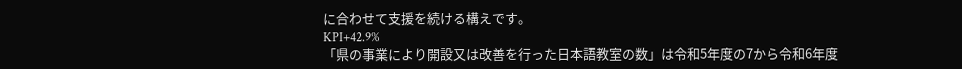に合わせて支援を続ける構えです。
KPI+42.9%
「県の事業により開設又は改善を行った日本語教室の数」は令和5年度の7から令和6年度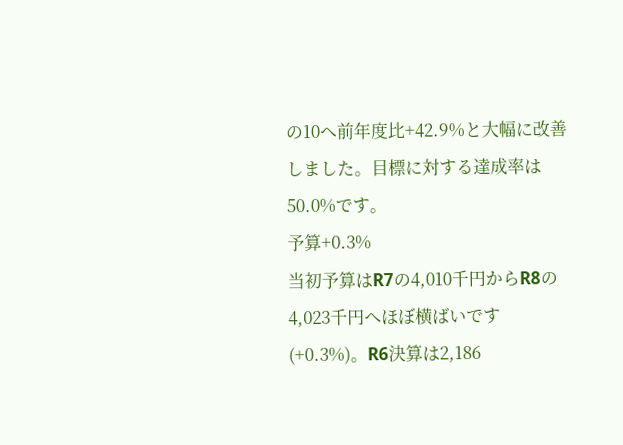の10へ前年度比+42.9%と大幅に改善しました。目標に対する達成率は50.0%です。
予算+0.3%
当初予算はR7の4,010千円からR8の4,023千円へほぼ横ばいです(+0.3%)。R6決算は2,186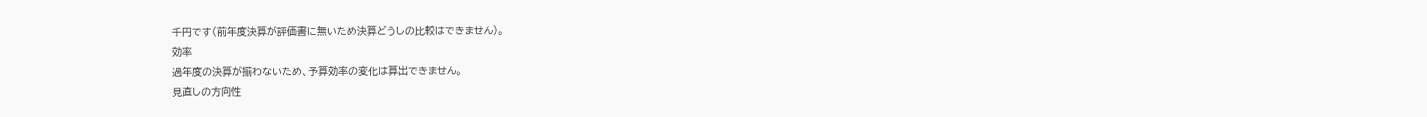千円です(前年度決算が評価書に無いため決算どうしの比較はできません)。
効率
過年度の決算が揃わないため、予算効率の変化は算出できません。
見直しの方向性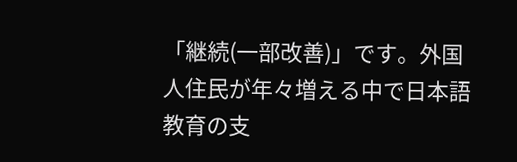「継続(一部改善)」です。外国人住民が年々増える中で日本語教育の支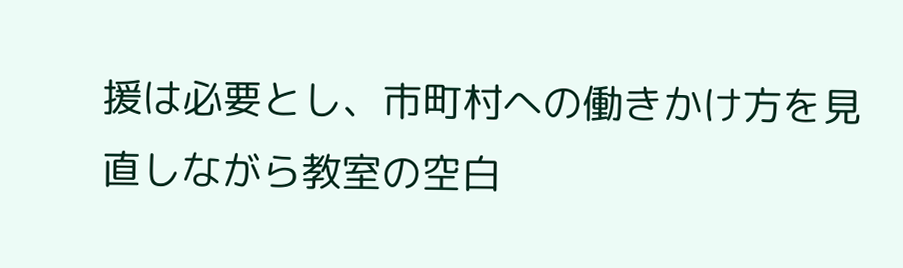援は必要とし、市町村への働きかけ方を見直しながら教室の空白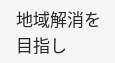地域解消を目指し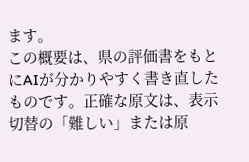ます。
この概要は、県の評価書をもとにAIが分かりやすく書き直したものです。正確な原文は、表示切替の「難しい」または原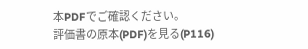本PDFでご確認ください。
評価書の原本(PDF)を見る(P116)